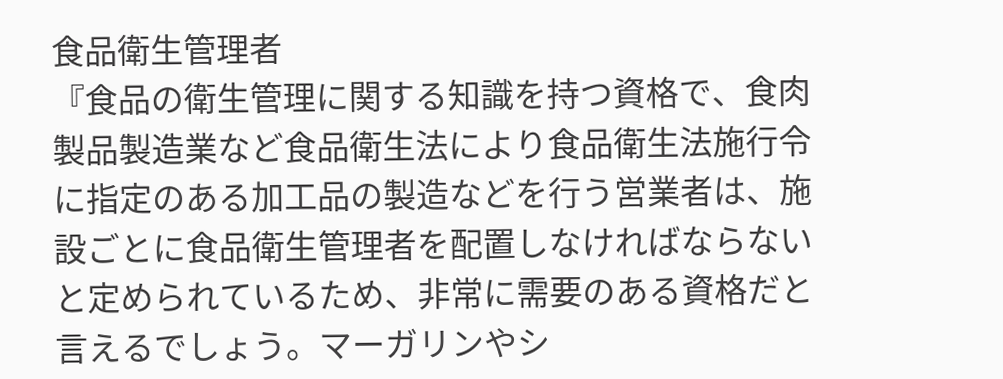食品衛生管理者
『食品の衛生管理に関する知識を持つ資格で、食肉製品製造業など食品衛生法により食品衛生法施行令に指定のある加工品の製造などを行う営業者は、施設ごとに食品衛生管理者を配置しなければならないと定められているため、非常に需要のある資格だと言えるでしょう。マーガリンやシ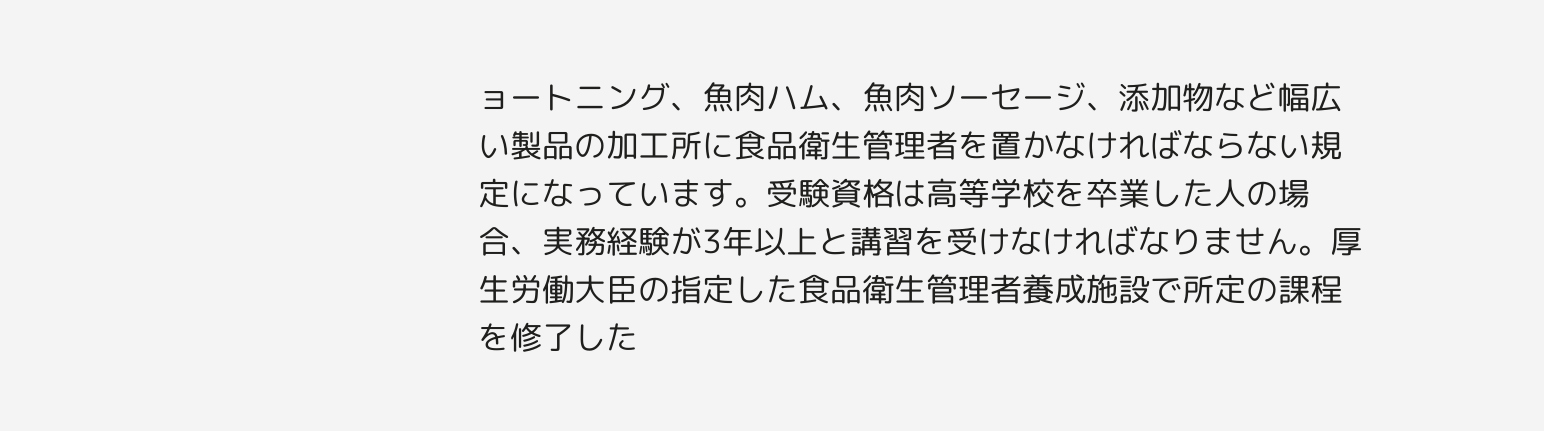ョートニング、魚肉ハム、魚肉ソーセージ、添加物など幅広い製品の加工所に食品衛生管理者を置かなければならない規定になっています。受験資格は高等学校を卒業した人の場合、実務経験が3年以上と講習を受けなければなりません。厚生労働大臣の指定した食品衛生管理者養成施設で所定の課程を修了した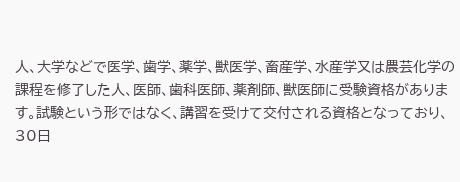人、大学などで医学、歯学、薬学、獣医学、畜産学、水産学又は農芸化学の課程を修了した人、医師、歯科医師、薬剤師、獣医師に受験資格があります。試験という形ではなく、講習を受けて交付される資格となっており、30日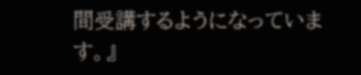間受講するようになっています。』